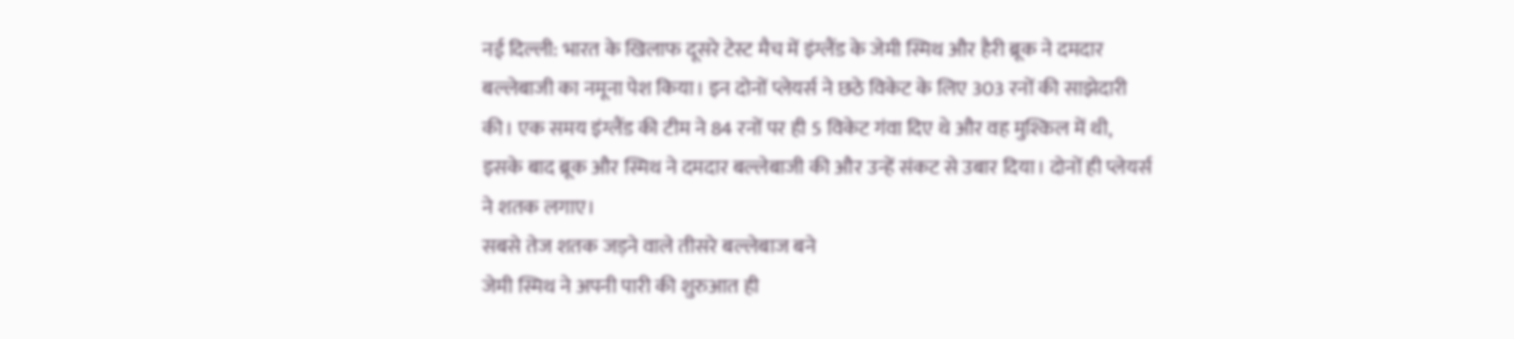नई दिल्ली: भारत के खिलाफ दूसरे टेस्ट मैच में इंग्लैंड के जेमी स्मिथ और हैरी ब्रूक ने दमदार बल्लेबाजी का नमूना पेश किया। इन दोनों प्लेयर्स ने छठे विकेट के लिए 303 रनों की साझेदारी की। एक समय इंग्लैंड की टीम ने 84 रनों पर ही 5 विकेट गंवा दिए थे और वह मुश्किल में थी, इसके बाद ब्रूक और स्मिथ ने दमदार बल्लेबाजी की और उन्हें संकट से उबार दिया। दोनों ही प्लेयर्स ने शतक लगाए।
सबसे तेज शतक जड़ने वाले तीसरे बल्लेबाज बने
जेमी स्मिथ ने अपनी पारी की शुरुआत ही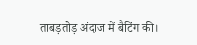ताबड़तोड़ अंदाज में बैटिंग की।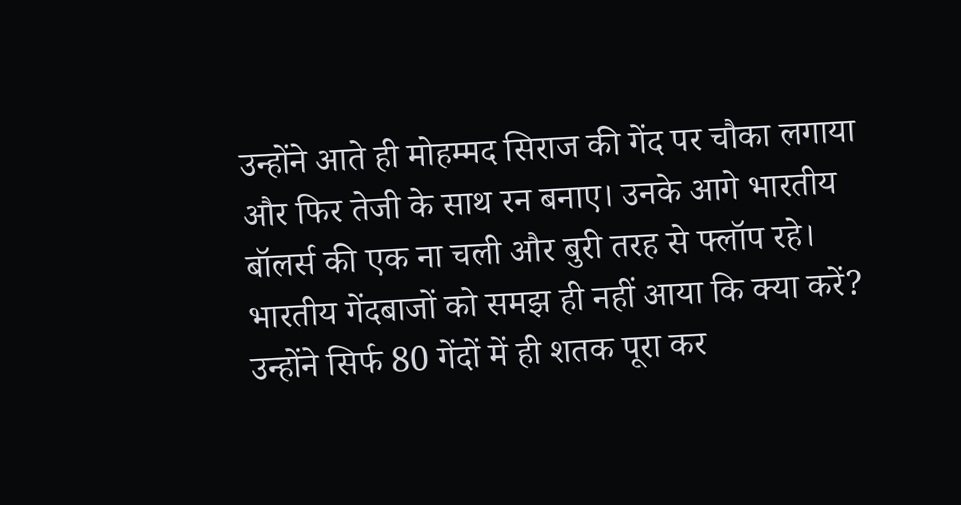उन्होंने आते ही मोहम्मद सिराज की गेंद पर चौका लगाया और फिर तेजी के साथ रन बनाए। उनके आगे भारतीय बॉलर्स की एक ना चली और बुरी तरह से फ्लॉप रहे। भारतीय गेंदबाजों को समझ ही नहीं आया कि क्या करें? उन्होंने सिर्फ 80 गेंदों में ही शतक पूरा कर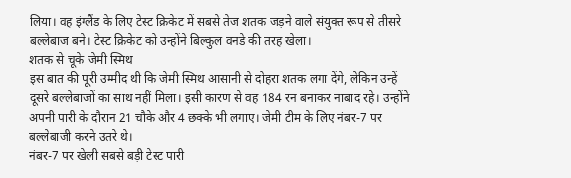लिया। वह इंग्लैंड के लिए टेस्ट क्रिकेट में सबसे तेज शतक जड़ने वाले संयुक्त रूप से तीसरे बल्लेबाज बने। टेस्ट क्रिकेट को उन्होंने बिल्कुल वनडे की तरह खेला।
शतक से चूके जेमी स्मिथ
इस बात की पूरी उम्मीद थी कि जेमी स्मिथ आसानी से दोहरा शतक लगा देंगे, लेकिन उन्हें दूसरे बल्लेबाजों का साथ नहीं मिला। इसी कारण से वह 184 रन बनाकर नाबाद रहे। उन्होंने अपनी पारी के दौरान 21 चौके और 4 छक्के भी लगाए। जेमी टीम के लिए नंबर-7 पर बल्लेबाजी करने उतरे थे।
नंबर-7 पर खेली सबसे बड़ी टेस्ट पारी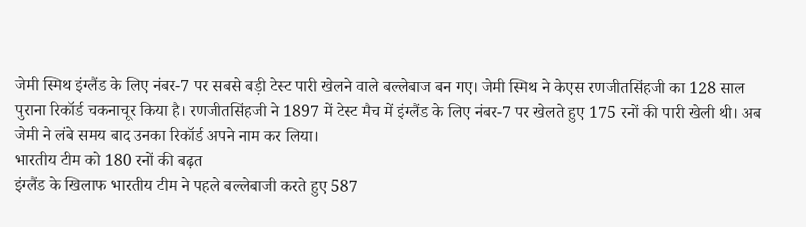जेमी स्मिथ इंग्लैंड के लिए नंबर-7 पर सबसे बड़ी टेस्ट पारी खेलने वाले बल्लेबाज बन गए। जेमी स्मिथ ने केएस रणजीतसिंहजी का 128 साल पुराना रिकॉर्ड चकनाचूर किया है। रणजीतसिंहजी ने 1897 में टेस्ट मैच में इंग्लैंड के लिए नंबर-7 पर खेलते हुए 175 रनों की पारी खेली थी। अब जेमी ने लंबे समय बाद उनका रिकॉर्ड अपने नाम कर लिया।
भारतीय टीम को 180 रनों की बढ़त
इंग्लैंड के खिलाफ भारतीय टीम ने पहले बल्लेबाजी करते हुए 587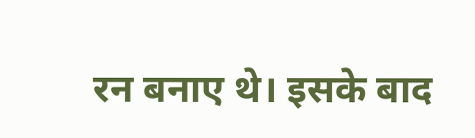रन बनाए थे। इसके बाद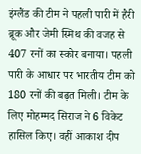इंग्लैंड की टीम ने पहली पारी में हैरी ब्रूक और जेमी स्मिथ की वजह से 407 रनों का स्कोर बनाया। पहली पारी के आधार पर भारतीय टीम को 180 रनों की बढ़त मिली। टीम के लिए मोहम्मद सिराज ने 6 विकेट हासिल किए। वहीं आकाश दीप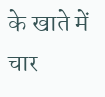के खाते में चार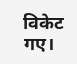विकेट गए।